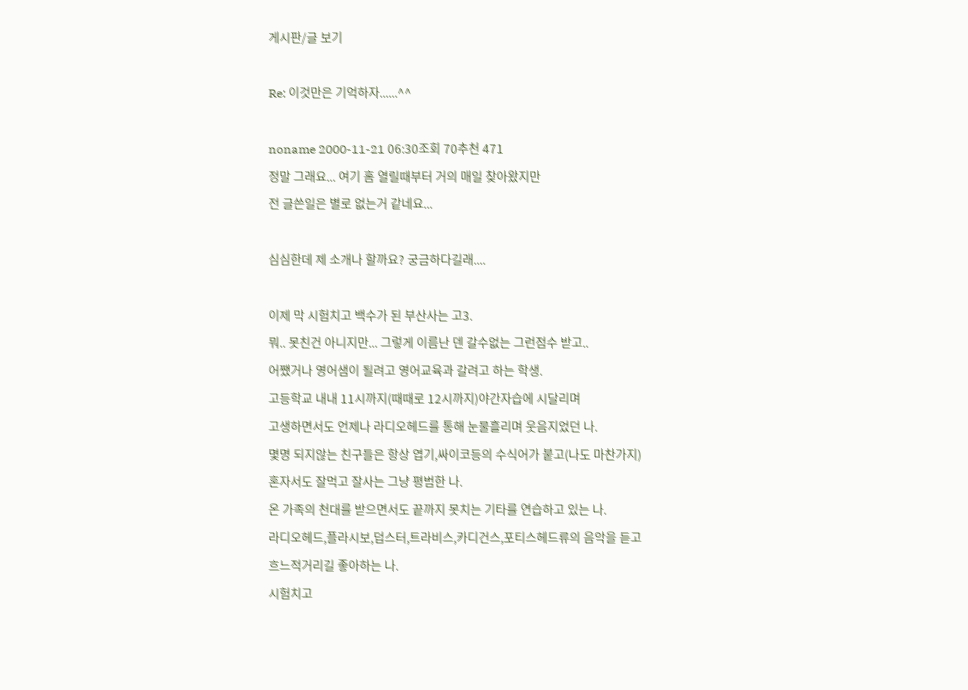게시판/글 보기

Re: 이것만은 기억하자......^^

noname 2000-11-21 06:30조회 70추천 471
정말 그래요... 여기 홈 열릴때부터 거의 매일 찾아왔지만
전 글쓴일은 별로 없는거 같네요...

심심한데 제 소개나 할까요? 궁금하다길래....

이제 막 시험치고 백수가 된 부산사는 고3.
뭐.. 못친건 아니지만... 그렇게 이름난 덴 갈수없는 그런점수 받고..
어쨌거나 영어샘이 될려고 영어교육과 갈려고 하는 학생.
고등학교 내내 11시까지(때때로 12시까지)야간자습에 시달리며
고생하면서도 언제나 라디오헤드를 통해 눈물흘리며 웃음지었던 나.
몇명 되지않는 친구들은 항상 엽기,싸이코등의 수식어가 붙고(나도 마찬가지)
혼자서도 잘먹고 잘사는 그냥 평범한 나.
온 가족의 천대를 받으면서도 끝까지 못치는 기타를 연습하고 있는 나.
라디오헤드,플라시보,덥스터,트라비스,카디건스,포티스헤드류의 음악을 듣고
흐느적거리길 좋아하는 나.
시험치고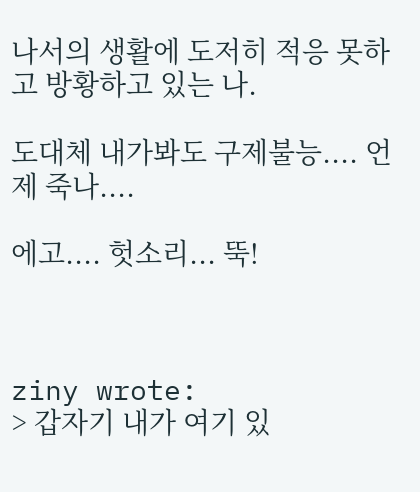나서의 생활에 도저히 적응 못하고 방황하고 있는 나.

도대체 내가봐도 구제불능.... 언제 죽나....

에고.... 헛소리... 뚝!



ziny wrote:
> 갑자기 내가 여기 있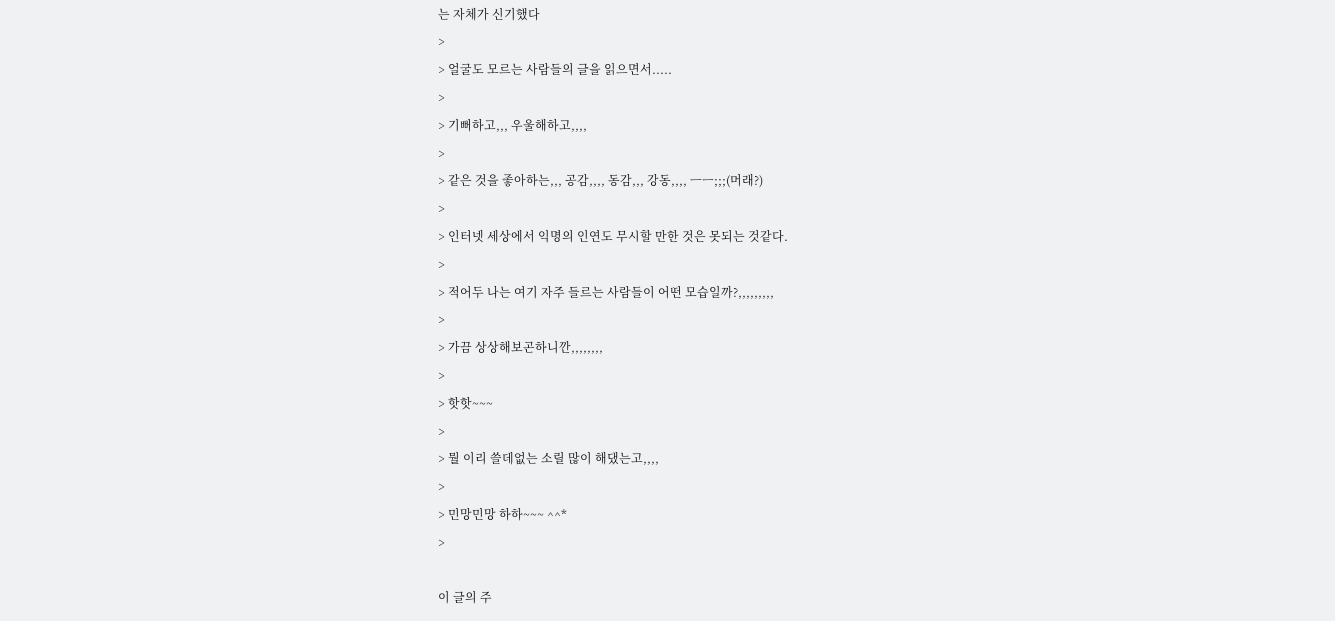는 자체가 신기했다
>
> 얼굴도 모르는 사람들의 글을 읽으면서.....
>
> 기뻐하고,,, 우울해하고,,,,
>
> 같은 것을 좋아하는,,, 공감,,,, 동감,,, 강동,,,, ㅡㅡ;;;(머래?)
>
> 인터넷 세상에서 익명의 인연도 무시할 만한 것은 못되는 것같다.
>
> 적어두 나는 여기 자주 들르는 사람들이 어떤 모습일까?,,,,,,,,,
>
> 가끔 상상해보곤하니깐,,,,,,,,
>
> 핫핫~~~
>
> 뭘 이리 쓸데없는 소릴 많이 해댔는고,,,,
>
> 민망민망 하하~~~ ^^*
>

이 글의 주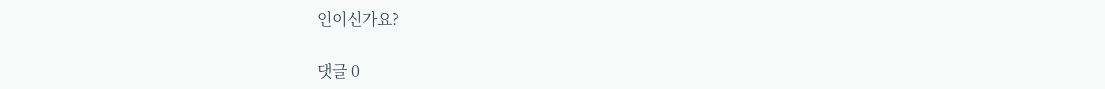인이신가요?

댓글 0